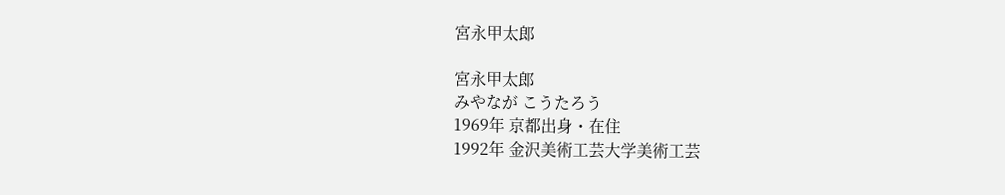宮永甲太郎

宮永甲太郎
みやなが こうたろう
1969年 京都出身・在住
1992年 金沢美術工芸大学美術工芸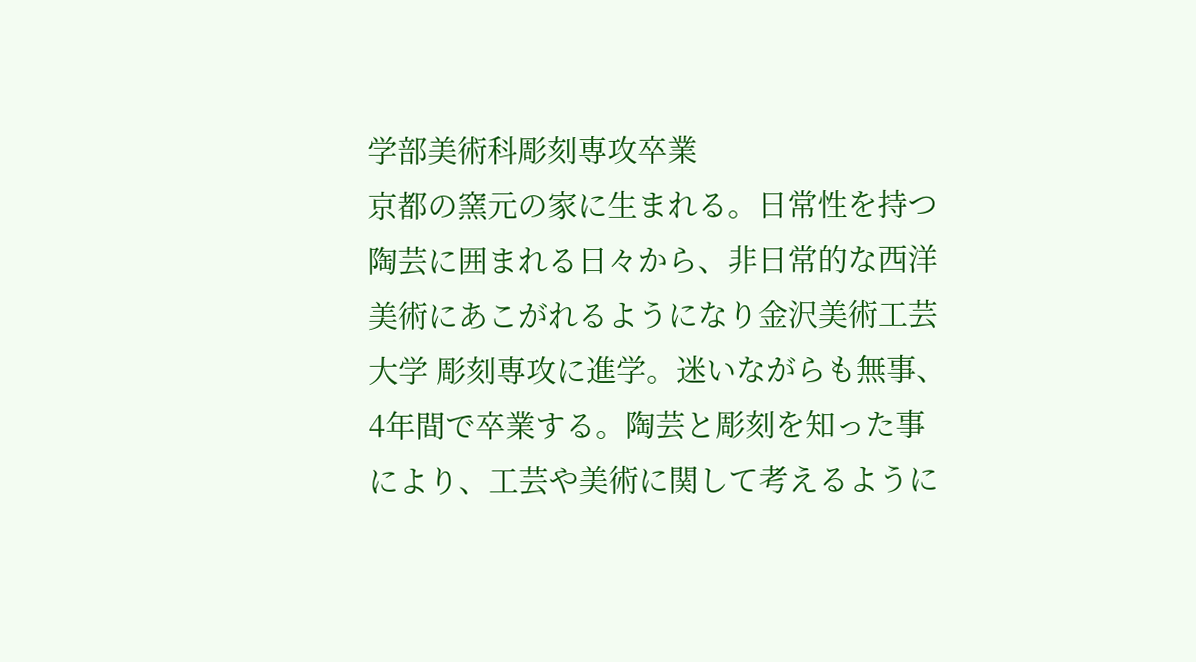学部美術科彫刻専攻卒業
京都の窯元の家に生まれる。日常性を持つ陶芸に囲まれる日々から、非日常的な西洋美術にあこがれるようになり金沢美術工芸大学 彫刻専攻に進学。迷いながらも無事、4年間で卒業する。陶芸と彫刻を知った事により、工芸や美術に関して考えるように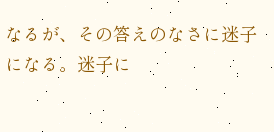なるが、その答えのなさに迷子になる。迷子に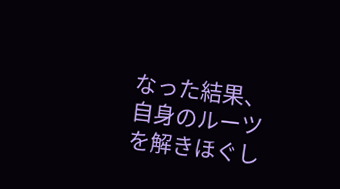なった結果、自身のルーツを解きほぐし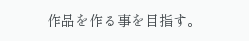作品を作る事を目指す。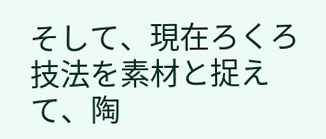そして、現在ろくろ技法を素材と捉えて、陶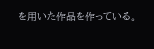を用いた作品を作っている。